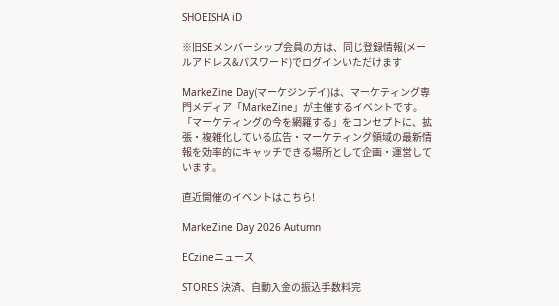SHOEISHA iD

※旧SEメンバーシップ会員の方は、同じ登録情報(メールアドレス&パスワード)でログインいただけます

MarkeZine Day(マーケジンデイ)は、マーケティング専門メディア「MarkeZine」が主催するイベントです。 「マーケティングの今を網羅する」をコンセプトに、拡張・複雑化している広告・マーケティング領域の最新情報を効率的にキャッチできる場所として企画・運営しています。

直近開催のイベントはこちら!

MarkeZine Day 2026 Autumn

ECzineニュース

STORES 決済、自動入金の振込手数料完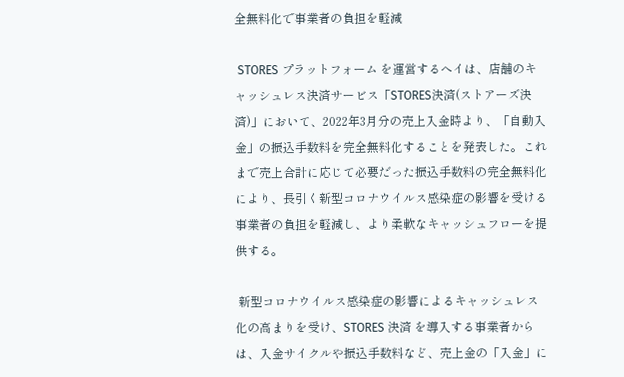全無料化で事業者の負担を軽減

 STORES プラットフォーム を運営するへイは、店舗のキャッシュレス決済サービス「STORES決済(ストアーズ決済)」において、2022年3月分の売上入金時より、「自動入金」の振込手数料を完全無料化することを発表した。これまで売上合計に応じて必要だった振込手数料の完全無料化により、長引く新型コロナウイルス感染症の影響を受ける事業者の負担を軽減し、より柔軟なキャッシュフローを提供する。

 新型コロナウイルス感染症の影響によるキャッシュレス化の高まりを受け、STORES 決済 を導入する事業者からは、入金サイクルや振込手数料など、売上金の「入金」に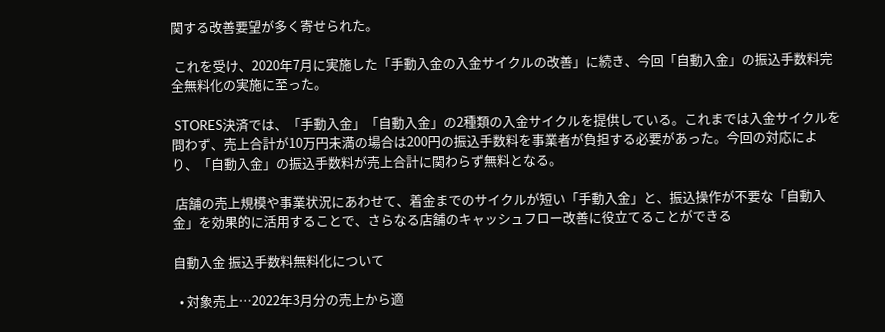関する改善要望が多く寄せられた。

 これを受け、2020年7月に実施した「手動入金の入金サイクルの改善」に続き、今回「自動入金」の振込手数料完全無料化の実施に至った。

 STORES決済では、「手動入金」「自動入金」の2種類の入金サイクルを提供している。これまでは入金サイクルを問わず、売上合計が10万円未満の場合は200円の振込手数料を事業者が負担する必要があった。今回の対応により、「自動入金」の振込手数料が売上合計に関わらず無料となる。

 店舗の売上規模や事業状況にあわせて、着金までのサイクルが短い「手動入金」と、振込操作が不要な「自動入金」を効果的に活用することで、さらなる店舗のキャッシュフロー改善に役立てることができる

自動入金 振込手数料無料化について

  • 対象売上…2022年3月分の売上から適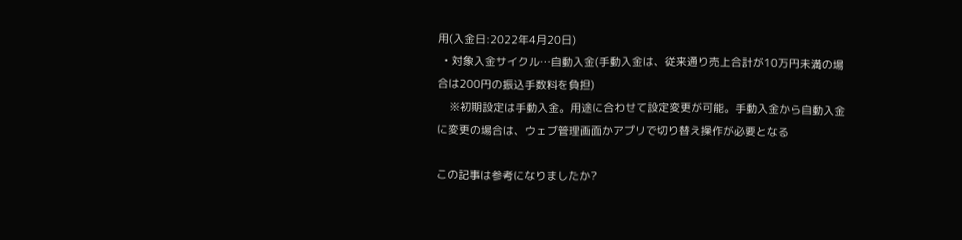用(入金日:2022年4月20日)
  • 対象入金サイクル…自動入金(手動入金は、従来通り売上合計が10万円未満の場合は200円の振込手数料を負担)
    ※初期設定は手動入金。用途に合わせて設定変更が可能。手動入金から自動入金に変更の場合は、ウェブ管理画面かアプリで切り替え操作が必要となる

この記事は参考になりましたか?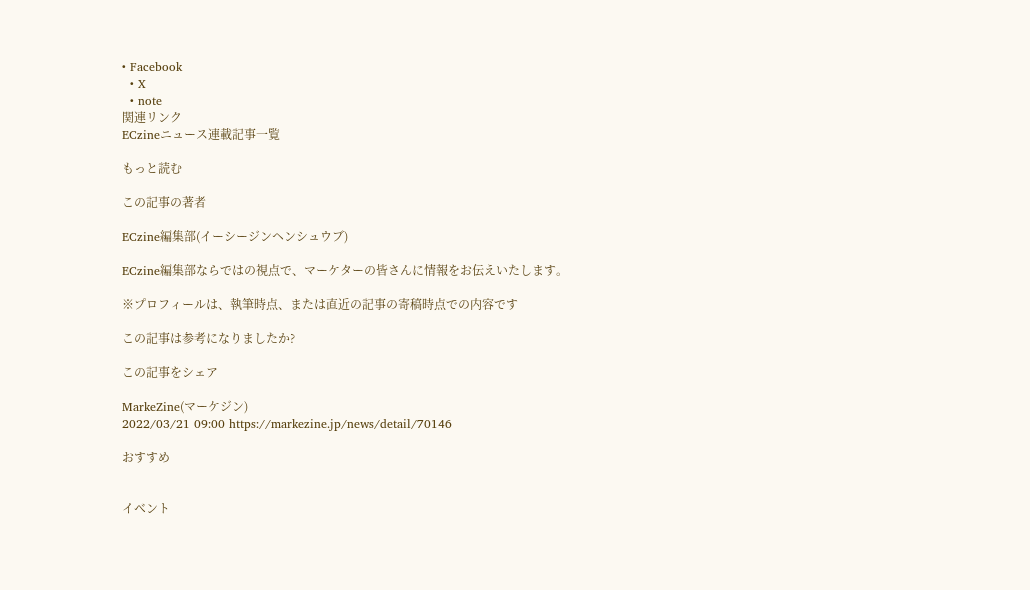• Facebook
  • X
  • note
関連リンク
ECzineニュース連載記事一覧

もっと読む

この記事の著者

ECzine編集部(イーシージンヘンシュウブ)

ECzine編集部ならではの視点で、マーケターの皆さんに情報をお伝えいたします。

※プロフィールは、執筆時点、または直近の記事の寄稿時点での内容です

この記事は参考になりましたか?

この記事をシェア

MarkeZine(マーケジン)
2022/03/21 09:00 https://markezine.jp/news/detail/70146

おすすめ


イベント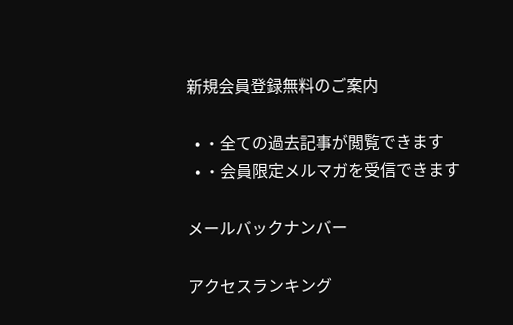新規会員登録無料のご案内

  • ・全ての過去記事が閲覧できます
  • ・会員限定メルマガを受信できます

メールバックナンバー

アクセスランキング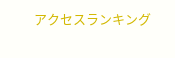アクセスランキング